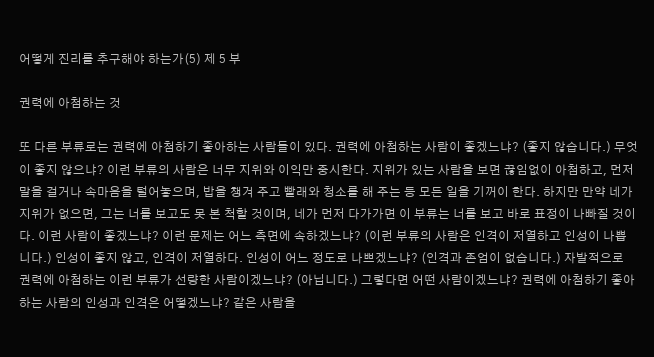어떻게 진리를 추구해야 하는가(5) 제 5 부

권력에 아첨하는 것

또 다른 부류로는 권력에 아첨하기 좋아하는 사람들이 있다. 권력에 아첨하는 사람이 좋겠느냐? (좋지 않습니다.) 무엇이 좋지 않으냐? 이런 부류의 사람은 너무 지위와 이익만 중시한다. 지위가 있는 사람을 보면 끊임없이 아첨하고, 먼저 말을 걸거나 속마음을 털어놓으며, 밥을 챙겨 주고 빨래와 청소를 해 주는 등 모든 일을 기꺼이 한다. 하지만 만약 네가 지위가 없으면, 그는 너를 보고도 못 본 척할 것이며, 네가 먼저 다가가면 이 부류는 너를 보고 바로 표정이 나빠질 것이다. 이런 사람이 좋겠느냐? 이런 문제는 어느 측면에 속하겠느냐? (이런 부류의 사람은 인격이 저열하고 인성이 나쁩니다.) 인성이 좋지 않고, 인격이 저열하다. 인성이 어느 정도로 나쁘겠느냐? (인격과 존엄이 없습니다.) 자발적으로 권력에 아첨하는 이런 부류가 선량한 사람이겠느냐? (아닙니다.) 그렇다면 어떤 사람이겠느냐? 권력에 아첨하기 좋아하는 사람의 인성과 인격은 어떻겠느냐? 같은 사람을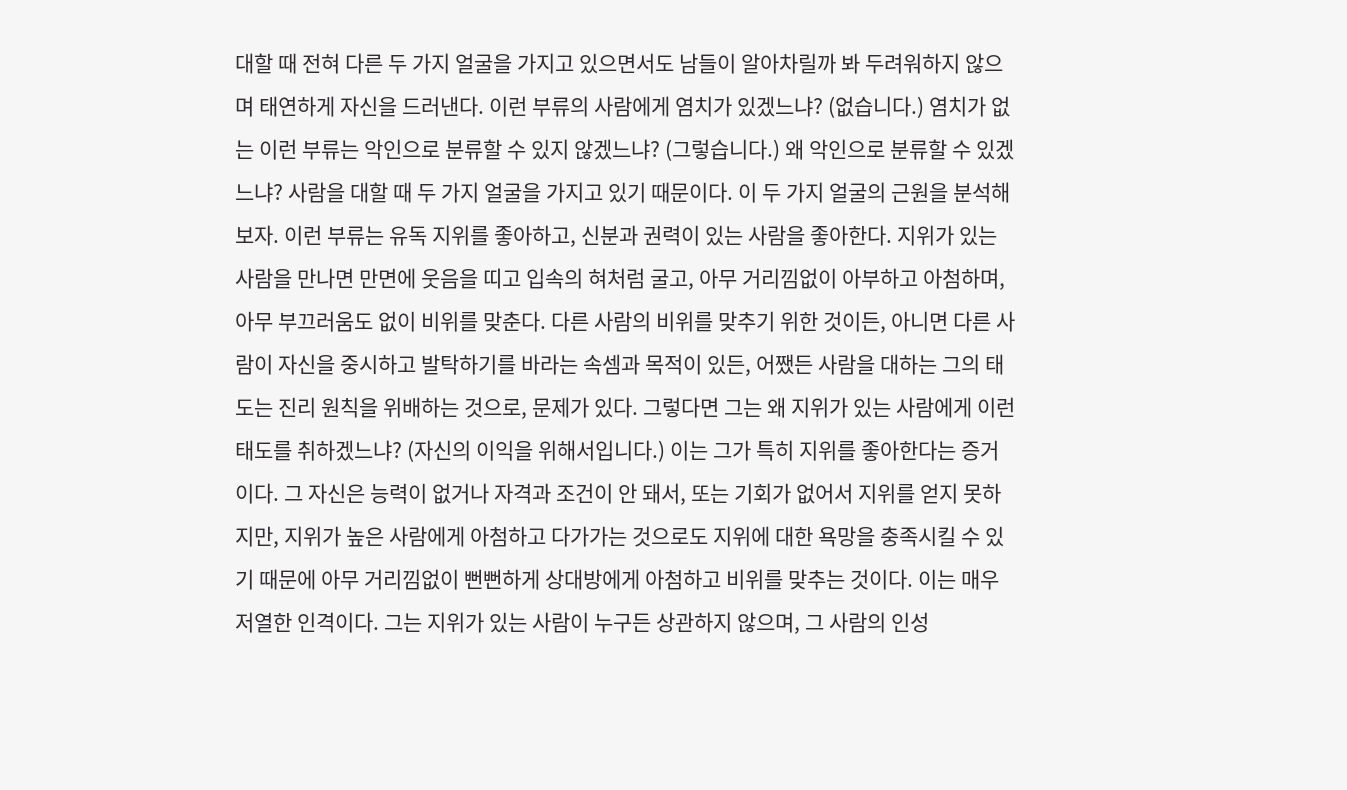대할 때 전혀 다른 두 가지 얼굴을 가지고 있으면서도 남들이 알아차릴까 봐 두려워하지 않으며 태연하게 자신을 드러낸다. 이런 부류의 사람에게 염치가 있겠느냐? (없습니다.) 염치가 없는 이런 부류는 악인으로 분류할 수 있지 않겠느냐? (그렇습니다.) 왜 악인으로 분류할 수 있겠느냐? 사람을 대할 때 두 가지 얼굴을 가지고 있기 때문이다. 이 두 가지 얼굴의 근원을 분석해 보자. 이런 부류는 유독 지위를 좋아하고, 신분과 권력이 있는 사람을 좋아한다. 지위가 있는 사람을 만나면 만면에 웃음을 띠고 입속의 혀처럼 굴고, 아무 거리낌없이 아부하고 아첨하며, 아무 부끄러움도 없이 비위를 맞춘다. 다른 사람의 비위를 맞추기 위한 것이든, 아니면 다른 사람이 자신을 중시하고 발탁하기를 바라는 속셈과 목적이 있든, 어쨌든 사람을 대하는 그의 태도는 진리 원칙을 위배하는 것으로, 문제가 있다. 그렇다면 그는 왜 지위가 있는 사람에게 이런 태도를 취하겠느냐? (자신의 이익을 위해서입니다.) 이는 그가 특히 지위를 좋아한다는 증거이다. 그 자신은 능력이 없거나 자격과 조건이 안 돼서, 또는 기회가 없어서 지위를 얻지 못하지만, 지위가 높은 사람에게 아첨하고 다가가는 것으로도 지위에 대한 욕망을 충족시킬 수 있기 때문에 아무 거리낌없이 뻔뻔하게 상대방에게 아첨하고 비위를 맞추는 것이다. 이는 매우 저열한 인격이다. 그는 지위가 있는 사람이 누구든 상관하지 않으며, 그 사람의 인성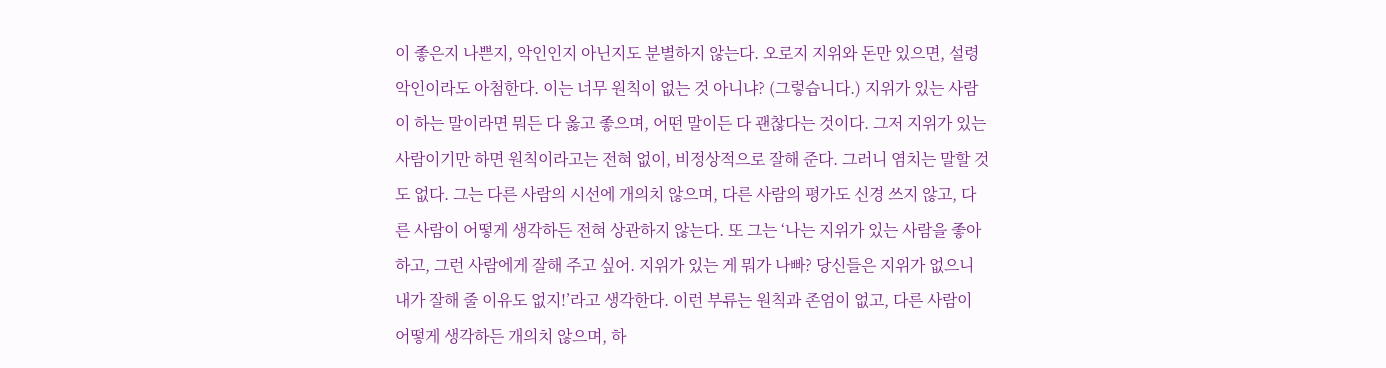이 좋은지 나쁜지, 악인인지 아닌지도 분별하지 않는다. 오로지 지위와 돈만 있으면, 설령 악인이라도 아첨한다. 이는 너무 원칙이 없는 것 아니냐? (그렇습니다.) 지위가 있는 사람이 하는 말이라면 뭐든 다 옳고 좋으며, 어떤 말이든 다 괜찮다는 것이다. 그저 지위가 있는 사람이기만 하면 원칙이라고는 전혀 없이, 비정상적으로 잘해 준다. 그러니 염치는 말할 것도 없다. 그는 다른 사람의 시선에 개의치 않으며, 다른 사람의 평가도 신경 쓰지 않고, 다른 사람이 어떻게 생각하든 전혀 상관하지 않는다. 또 그는 ‘나는 지위가 있는 사람을 좋아하고, 그런 사람에게 잘해 주고 싶어. 지위가 있는 게 뭐가 나빠? 당신들은 지위가 없으니 내가 잘해 줄 이유도 없지!’라고 생각한다. 이런 부류는 원칙과 존엄이 없고, 다른 사람이 어떻게 생각하든 개의치 않으며, 하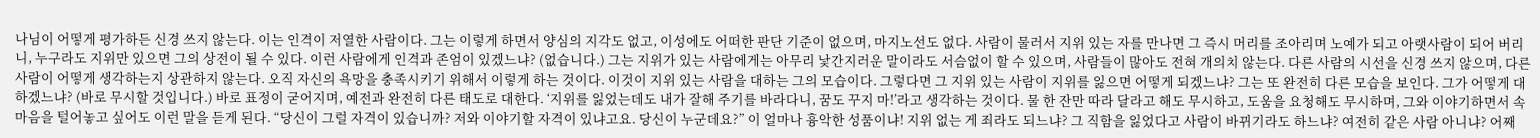나님이 어떻게 평가하든 신경 쓰지 않는다. 이는 인격이 저열한 사람이다. 그는 이렇게 하면서 양심의 지각도 없고, 이성에도 어떠한 판단 기준이 없으며, 마지노선도 없다. 사람이 물러서 지위 있는 자를 만나면 그 즉시 머리를 조아리며 노예가 되고 아랫사람이 되어 버리니, 누구라도 지위만 있으면 그의 상전이 될 수 있다. 이런 사람에게 인격과 존엄이 있겠느냐? (없습니다.) 그는 지위가 있는 사람에게는 아무리 낯간지러운 말이라도 서슴없이 할 수 있으며, 사람들이 많아도 전혀 개의치 않는다. 다른 사람의 시선을 신경 쓰지 않으며, 다른 사람이 어떻게 생각하는지 상관하지 않는다. 오직 자신의 욕망을 충족시키기 위해서 이렇게 하는 것이다. 이것이 지위 있는 사람을 대하는 그의 모습이다. 그렇다면 그 지위 있는 사람이 지위를 잃으면 어떻게 되겠느냐? 그는 또 완전히 다른 모습을 보인다. 그가 어떻게 대하겠느냐? (바로 무시할 것입니다.) 바로 표정이 굳어지며, 예전과 완전히 다른 태도로 대한다. ‘지위를 잃었는데도 내가 잘해 주기를 바라다니, 꿈도 꾸지 마!’라고 생각하는 것이다. 물 한 잔만 따라 달라고 해도 무시하고, 도움을 요청해도 무시하며, 그와 이야기하면서 속마음을 털어놓고 싶어도 이런 말을 듣게 된다. “당신이 그럴 자격이 있습니까? 저와 이야기할 자격이 있냐고요. 당신이 누군데요?” 이 얼마나 흉악한 성품이냐! 지위 없는 게 죄라도 되느냐? 그 직함을 잃었다고 사람이 바뀌기라도 하느냐? 여전히 같은 사람 아니냐? 어째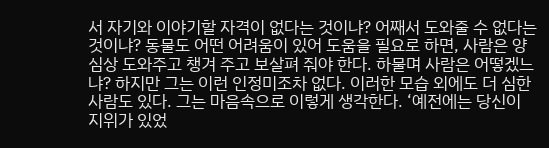서 자기와 이야기할 자격이 없다는 것이냐? 어째서 도와줄 수 없다는 것이냐? 동물도 어떤 어려움이 있어 도움을 필요로 하면, 사람은 양심상 도와주고 챙겨 주고 보살펴 줘야 한다. 하물며 사람은 어떻겠느냐? 하지만 그는 이런 인정미조차 없다. 이러한 모습 외에도 더 심한 사람도 있다. 그는 마음속으로 이렇게 생각한다. ‘예전에는 당신이 지위가 있었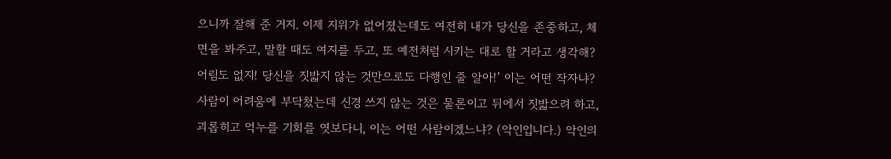으니까 잘해 준 거지. 이제 지위가 없어졌는데도 여전히 내가 당신을 존중하고, 체면을 봐주고, 말할 때도 여지를 두고, 또 예전처럼 시키는 대로 할 거라고 생각해? 어림도 없지! 당신을 짓밟지 않는 것만으로도 다행인 줄 알아!’ 이는 어떤 작자냐? 사람이 어려움에 부닥쳤는데 신경 쓰지 않는 것은 물론이고 뒤에서 짓밟으려 하고, 괴롭히고 억누를 기회를 엿보다니, 이는 어떤 사람이겠느냐? (악인입니다.) 악인의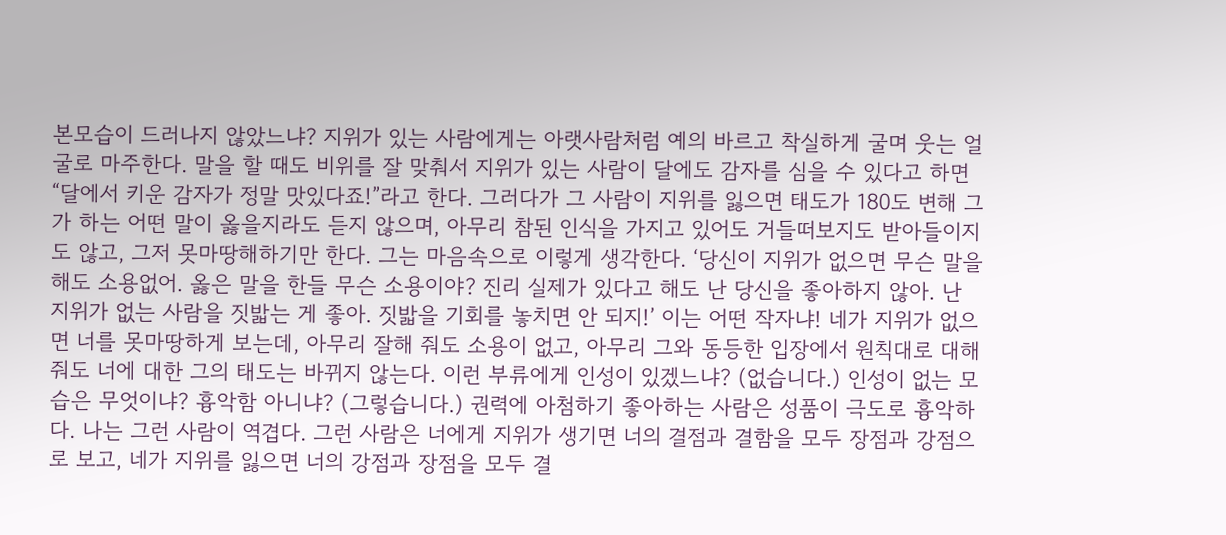본모습이 드러나지 않았느냐? 지위가 있는 사람에게는 아랫사람처럼 예의 바르고 착실하게 굴며 웃는 얼굴로 마주한다. 말을 할 때도 비위를 잘 맞춰서 지위가 있는 사람이 달에도 감자를 심을 수 있다고 하면 “달에서 키운 감자가 정말 맛있다죠!”라고 한다. 그러다가 그 사람이 지위를 잃으면 태도가 180도 변해 그가 하는 어떤 말이 옳을지라도 듣지 않으며, 아무리 참된 인식을 가지고 있어도 거들떠보지도 받아들이지도 않고, 그저 못마땅해하기만 한다. 그는 마음속으로 이렇게 생각한다. ‘당신이 지위가 없으면 무슨 말을 해도 소용없어. 옳은 말을 한들 무슨 소용이야? 진리 실제가 있다고 해도 난 당신을 좋아하지 않아. 난 지위가 없는 사람을 짓밟는 게 좋아. 짓밟을 기회를 놓치면 안 되지!’ 이는 어떤 작자냐! 네가 지위가 없으면 너를 못마땅하게 보는데, 아무리 잘해 줘도 소용이 없고, 아무리 그와 동등한 입장에서 원칙대로 대해 줘도 너에 대한 그의 태도는 바뀌지 않는다. 이런 부류에게 인성이 있겠느냐? (없습니다.) 인성이 없는 모습은 무엇이냐? 흉악함 아니냐? (그렇습니다.) 권력에 아첨하기 좋아하는 사람은 성품이 극도로 흉악하다. 나는 그런 사람이 역겹다. 그런 사람은 너에게 지위가 생기면 너의 결점과 결함을 모두 장점과 강점으로 보고, 네가 지위를 잃으면 너의 강점과 장점을 모두 결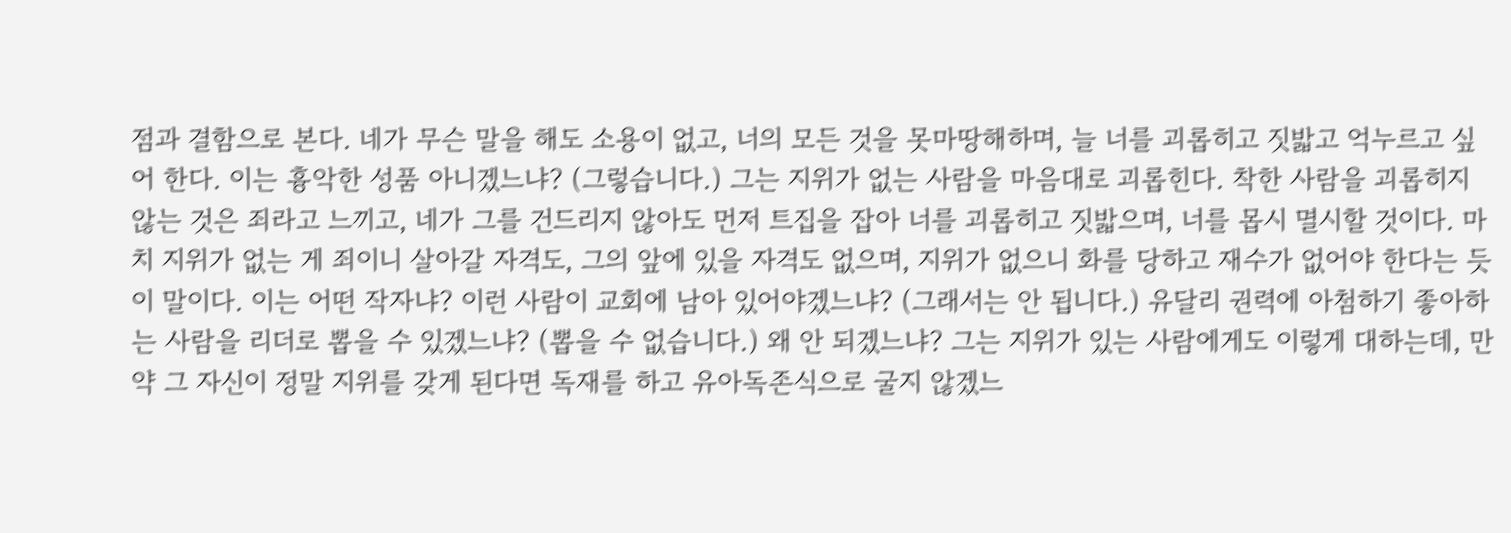점과 결함으로 본다. 네가 무슨 말을 해도 소용이 없고, 너의 모든 것을 못마땅해하며, 늘 너를 괴롭히고 짓밟고 억누르고 싶어 한다. 이는 흉악한 성품 아니겠느냐? (그렇습니다.) 그는 지위가 없는 사람을 마음대로 괴롭힌다. 착한 사람을 괴롭히지 않는 것은 죄라고 느끼고, 네가 그를 건드리지 않아도 먼저 트집을 잡아 너를 괴롭히고 짓밟으며, 너를 몹시 멸시할 것이다. 마치 지위가 없는 게 죄이니 살아갈 자격도, 그의 앞에 있을 자격도 없으며, 지위가 없으니 화를 당하고 재수가 없어야 한다는 듯이 말이다. 이는 어떤 작자냐? 이런 사람이 교회에 남아 있어야겠느냐? (그래서는 안 됩니다.) 유달리 권력에 아첨하기 좋아하는 사람을 리더로 뽑을 수 있겠느냐? (뽑을 수 없습니다.) 왜 안 되겠느냐? 그는 지위가 있는 사람에게도 이렇게 대하는데, 만약 그 자신이 정말 지위를 갖게 된다면 독재를 하고 유아독존식으로 굴지 않겠느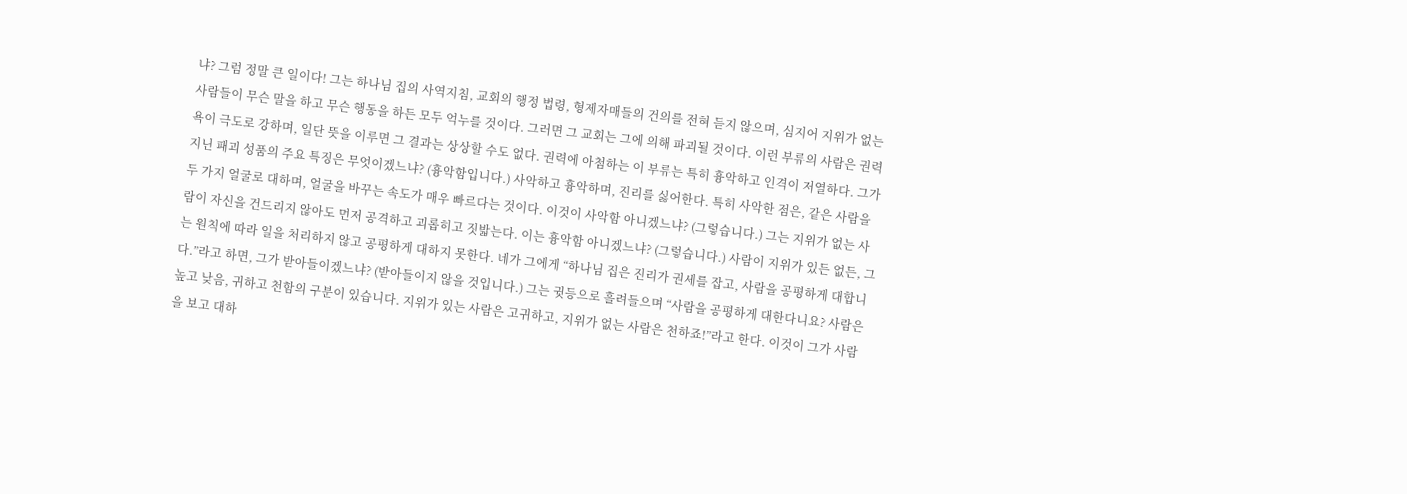냐? 그럼 정말 큰 일이다! 그는 하나님 집의 사역지침, 교회의 행정 법령, 형제자매들의 건의를 전혀 듣지 않으며, 심지어 지위가 없는 사람들이 무슨 말을 하고 무슨 행동을 하든 모두 억누를 것이다. 그러면 그 교회는 그에 의해 파괴될 것이다. 이런 부류의 사람은 권력욕이 극도로 강하며, 일단 뜻을 이루면 그 결과는 상상할 수도 없다. 권력에 아첨하는 이 부류는 특히 흉악하고 인격이 저열하다. 그가 지닌 패괴 성품의 주요 특징은 무엇이겠느냐? (흉악함입니다.) 사악하고 흉악하며, 진리를 싫어한다. 특히 사악한 점은, 같은 사람을 두 가지 얼굴로 대하며, 얼굴을 바꾸는 속도가 매우 빠르다는 것이다. 이것이 사악함 아니겠느냐? (그렇습니다.) 그는 지위가 없는 사람이 자신을 건드리지 않아도 먼저 공격하고 괴롭히고 짓밟는다. 이는 흉악함 아니겠느냐? (그렇습니다.) 사람이 지위가 있든 없든, 그는 원칙에 따라 일을 처리하지 않고 공평하게 대하지 못한다. 네가 그에게 “하나님 집은 진리가 권세를 잡고, 사람을 공평하게 대합니다.”라고 하면, 그가 받아들이겠느냐? (받아들이지 않을 것입니다.) 그는 귓등으로 흘려들으며 “사람을 공평하게 대한다니요? 사람은 높고 낮음, 귀하고 천함의 구분이 있습니다. 지위가 있는 사람은 고귀하고, 지위가 없는 사람은 천하죠!”라고 한다. 이것이 그가 사람을 보고 대하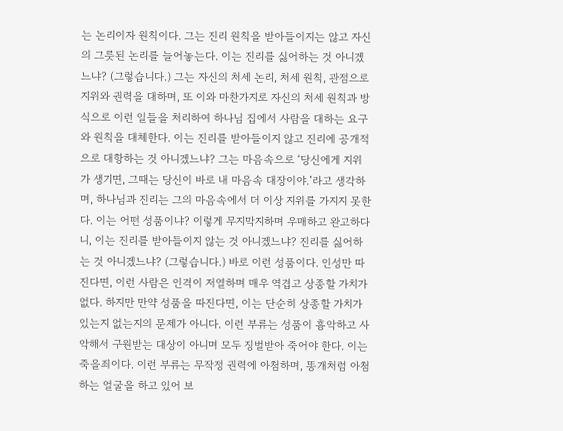는 논리이자 원칙이다. 그는 진리 원칙을 받아들이지는 않고 자신의 그릇된 논리를 늘어놓는다. 이는 진리를 싫어하는 것 아니겠느냐? (그렇습니다.) 그는 자신의 처세 논리, 처세 원칙, 관점으로 지위와 권력을 대하며, 또 이와 마찬가지로 자신의 처세 원칙과 방식으로 이런 일들을 처리하여 하나님 집에서 사람을 대하는 요구와 원칙을 대체한다. 이는 진리를 받아들이지 않고 진리에 공개적으로 대항하는 것 아니겠느냐? 그는 마음속으로 ‘당신에게 지위가 생기면, 그때는 당신이 바로 내 마음속 대장이야.’라고 생각하며, 하나님과 진리는 그의 마음속에서 더 이상 지위를 가지지 못한다. 이는 어떤 성품이냐? 이렇게 무지막지하며 우매하고 완고하다니, 이는 진리를 받아들이지 않는 것 아니겠느냐? 진리를 싫어하는 것 아니겠느냐? (그렇습니다.) 바로 이런 성품이다. 인성만 따진다면, 이런 사람은 인격이 저열하며 매우 역겹고 상종할 가치가 없다. 하지만 만약 성품을 따진다면, 이는 단순히 상종할 가치가 있는지 없는지의 문제가 아니다. 이런 부류는 성품이 흉악하고 사악해서 구원받는 대상이 아니며 모두 징벌받아 죽어야 한다. 이는 죽을죄이다. 이런 부류는 무작정 권력에 아첨하며, 똥개처럼 아첨하는 얼굴을 하고 있어 보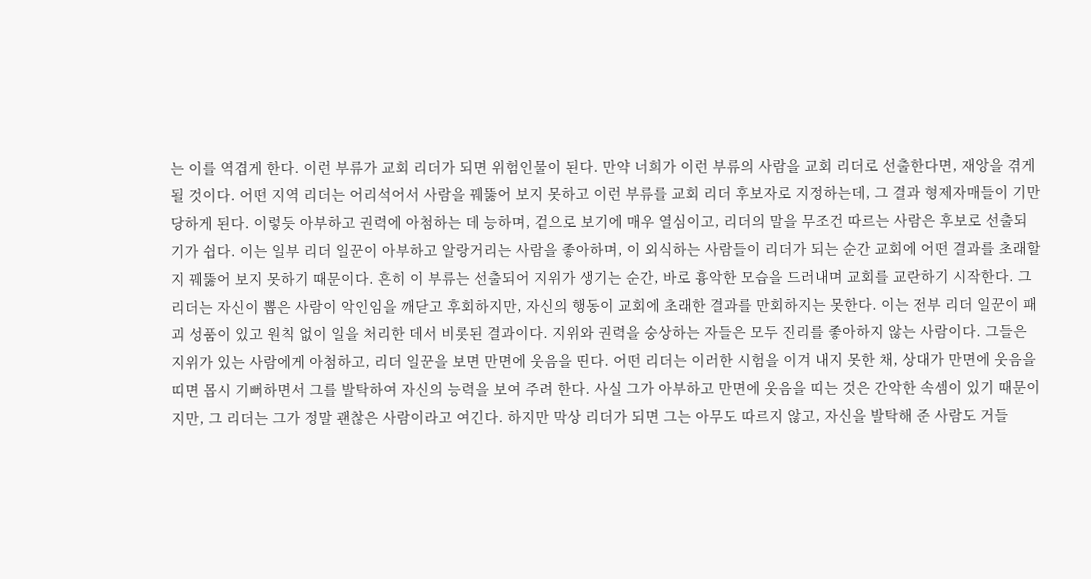는 이를 역겹게 한다. 이런 부류가 교회 리더가 되면 위험인물이 된다. 만약 너희가 이런 부류의 사람을 교회 리더로 선출한다면, 재앙을 겪게 될 것이다. 어떤 지역 리더는 어리석어서 사람을 꿰뚫어 보지 못하고 이런 부류를 교회 리더 후보자로 지정하는데, 그 결과 형제자매들이 기만당하게 된다. 이렇듯 아부하고 권력에 아첨하는 데 능하며, 겉으로 보기에 매우 열심이고, 리더의 말을 무조건 따르는 사람은 후보로 선출되기가 쉽다. 이는 일부 리더 일꾼이 아부하고 알랑거리는 사람을 좋아하며, 이 외식하는 사람들이 리더가 되는 순간 교회에 어떤 결과를 초래할지 꿰뚫어 보지 못하기 때문이다. 흔히 이 부류는 선출되어 지위가 생기는 순간, 바로 흉악한 모습을 드러내며 교회를 교란하기 시작한다. 그 리더는 자신이 뽑은 사람이 악인임을 깨닫고 후회하지만, 자신의 행동이 교회에 초래한 결과를 만회하지는 못한다. 이는 전부 리더 일꾼이 패괴 성품이 있고 원칙 없이 일을 처리한 데서 비롯된 결과이다. 지위와 권력을 숭상하는 자들은 모두 진리를 좋아하지 않는 사람이다. 그들은 지위가 있는 사람에게 아첨하고, 리더 일꾼을 보면 만면에 웃음을 띤다. 어떤 리더는 이러한 시험을 이겨 내지 못한 채, 상대가 만면에 웃음을 띠면 몹시 기뻐하면서 그를 발탁하여 자신의 능력을 보여 주려 한다. 사실 그가 아부하고 만면에 웃음을 띠는 것은 간악한 속셈이 있기 때문이지만, 그 리더는 그가 정말 괜찮은 사람이라고 여긴다. 하지만 막상 리더가 되면 그는 아무도 따르지 않고, 자신을 발탁해 준 사람도 거들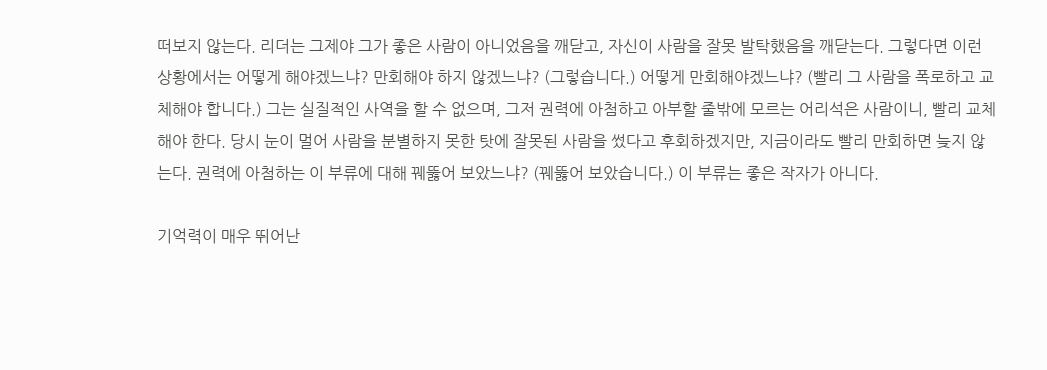떠보지 않는다. 리더는 그제야 그가 좋은 사람이 아니었음을 깨닫고, 자신이 사람을 잘못 발탁했음을 깨닫는다. 그렇다면 이런 상황에서는 어떻게 해야겠느냐? 만회해야 하지 않겠느냐? (그렇습니다.) 어떻게 만회해야겠느냐? (빨리 그 사람을 폭로하고 교체해야 합니다.) 그는 실질적인 사역을 할 수 없으며, 그저 권력에 아첨하고 아부할 줄밖에 모르는 어리석은 사람이니, 빨리 교체해야 한다. 당시 눈이 멀어 사람을 분별하지 못한 탓에 잘못된 사람을 썼다고 후회하겠지만, 지금이라도 빨리 만회하면 늦지 않는다. 권력에 아첨하는 이 부류에 대해 꿰뚫어 보았느냐? (꿰뚫어 보았습니다.) 이 부류는 좋은 작자가 아니다.

기억력이 매우 뛰어난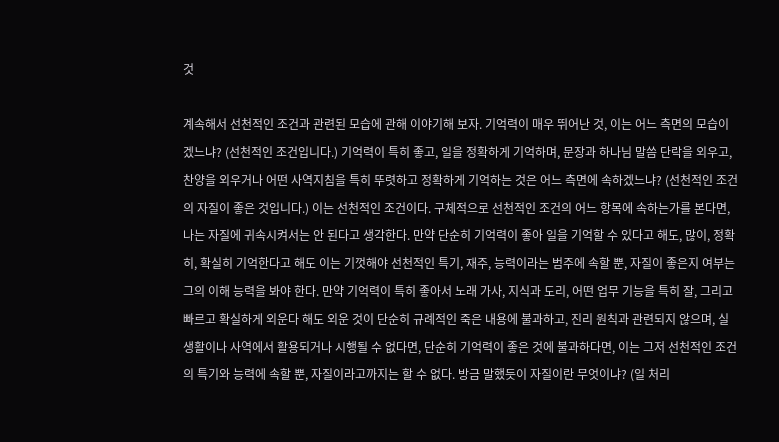것

계속해서 선천적인 조건과 관련된 모습에 관해 이야기해 보자. 기억력이 매우 뛰어난 것, 이는 어느 측면의 모습이겠느냐? (선천적인 조건입니다.) 기억력이 특히 좋고, 일을 정확하게 기억하며, 문장과 하나님 말씀 단락을 외우고, 찬양을 외우거나 어떤 사역지침을 특히 뚜렷하고 정확하게 기억하는 것은 어느 측면에 속하겠느냐? (선천적인 조건의 자질이 좋은 것입니다.) 이는 선천적인 조건이다. 구체적으로 선천적인 조건의 어느 항목에 속하는가를 본다면, 나는 자질에 귀속시켜서는 안 된다고 생각한다. 만약 단순히 기억력이 좋아 일을 기억할 수 있다고 해도, 많이, 정확히, 확실히 기억한다고 해도 이는 기껏해야 선천적인 특기, 재주, 능력이라는 범주에 속할 뿐, 자질이 좋은지 여부는 그의 이해 능력을 봐야 한다. 만약 기억력이 특히 좋아서 노래 가사, 지식과 도리, 어떤 업무 기능을 특히 잘, 그리고 빠르고 확실하게 외운다 해도 외운 것이 단순히 규례적인 죽은 내용에 불과하고, 진리 원칙과 관련되지 않으며, 실생활이나 사역에서 활용되거나 시행될 수 없다면, 단순히 기억력이 좋은 것에 불과하다면, 이는 그저 선천적인 조건의 특기와 능력에 속할 뿐, 자질이라고까지는 할 수 없다. 방금 말했듯이 자질이란 무엇이냐? (일 처리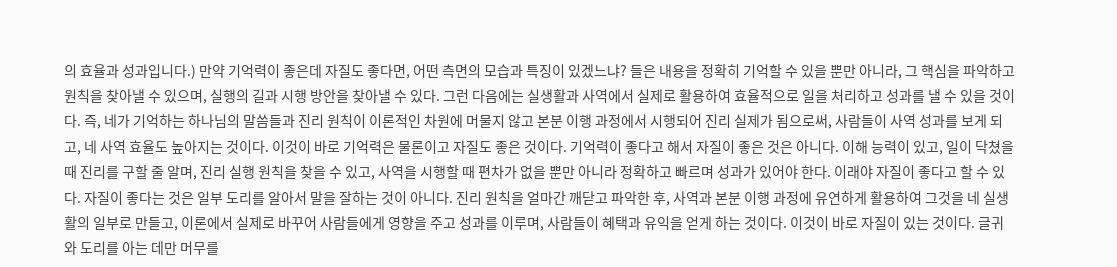의 효율과 성과입니다.) 만약 기억력이 좋은데 자질도 좋다면, 어떤 측면의 모습과 특징이 있겠느냐? 들은 내용을 정확히 기억할 수 있을 뿐만 아니라, 그 핵심을 파악하고 원칙을 찾아낼 수 있으며, 실행의 길과 시행 방안을 찾아낼 수 있다. 그런 다음에는 실생활과 사역에서 실제로 활용하여 효율적으로 일을 처리하고 성과를 낼 수 있을 것이다. 즉, 네가 기억하는 하나님의 말씀들과 진리 원칙이 이론적인 차원에 머물지 않고 본분 이행 과정에서 시행되어 진리 실제가 됨으로써, 사람들이 사역 성과를 보게 되고, 네 사역 효율도 높아지는 것이다. 이것이 바로 기억력은 물론이고 자질도 좋은 것이다. 기억력이 좋다고 해서 자질이 좋은 것은 아니다. 이해 능력이 있고, 일이 닥쳤을 때 진리를 구할 줄 알며, 진리 실행 원칙을 찾을 수 있고, 사역을 시행할 때 편차가 없을 뿐만 아니라 정확하고 빠르며 성과가 있어야 한다. 이래야 자질이 좋다고 할 수 있다. 자질이 좋다는 것은 일부 도리를 알아서 말을 잘하는 것이 아니다. 진리 원칙을 얼마간 깨닫고 파악한 후, 사역과 본분 이행 과정에 유연하게 활용하여 그것을 네 실생활의 일부로 만들고, 이론에서 실제로 바꾸어 사람들에게 영향을 주고 성과를 이루며, 사람들이 혜택과 유익을 얻게 하는 것이다. 이것이 바로 자질이 있는 것이다. 글귀와 도리를 아는 데만 머무를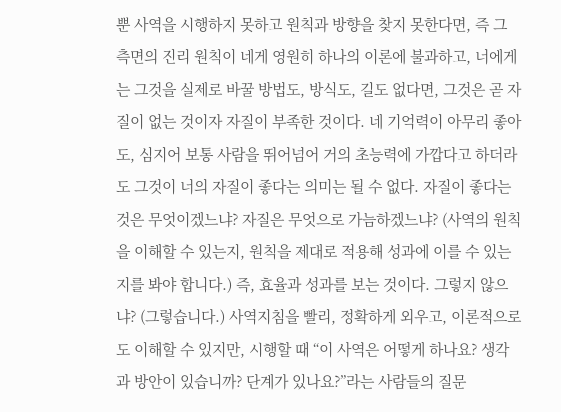뿐 사역을 시행하지 못하고 원칙과 방향을 찾지 못한다면, 즉 그 측면의 진리 원칙이 네게 영원히 하나의 이론에 불과하고, 너에게는 그것을 실제로 바꿀 방법도, 방식도, 길도 없다면, 그것은 곧 자질이 없는 것이자 자질이 부족한 것이다. 네 기억력이 아무리 좋아도, 심지어 보통 사람을 뛰어넘어 거의 초능력에 가깝다고 하더라도 그것이 너의 자질이 좋다는 의미는 될 수 없다. 자질이 좋다는 것은 무엇이겠느냐? 자질은 무엇으로 가늠하겠느냐? (사역의 원칙을 이해할 수 있는지, 원칙을 제대로 적용해 성과에 이를 수 있는지를 봐야 합니다.) 즉, 효율과 성과를 보는 것이다. 그렇지 않으냐? (그렇습니다.) 사역지침을 빨리, 정확하게 외우고, 이론적으로도 이해할 수 있지만, 시행할 때 “이 사역은 어떻게 하나요? 생각과 방안이 있습니까? 단계가 있나요?”라는 사람들의 질문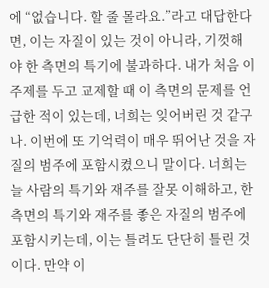에 “없습니다. 할 줄 몰라요.”라고 대답한다면, 이는 자질이 있는 것이 아니라, 기껏해야 한 측면의 특기에 불과하다. 내가 처음 이 주제를 두고 교제할 때 이 측면의 문제를 언급한 적이 있는데, 너희는 잊어버린 것 같구나. 이번에 또 기억력이 매우 뛰어난 것을 자질의 범주에 포함시켰으니 말이다. 너희는 늘 사람의 특기와 재주를 잘못 이해하고, 한 측면의 특기와 재주를 좋은 자질의 범주에 포함시키는데, 이는 틀려도 단단히 틀린 것이다. 만약 이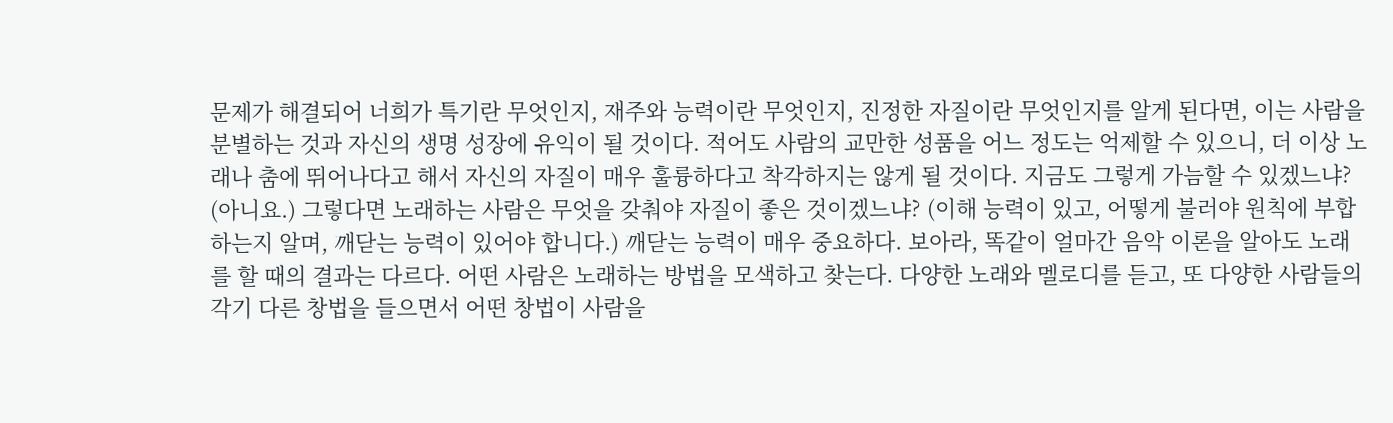문제가 해결되어 너희가 특기란 무엇인지, 재주와 능력이란 무엇인지, 진정한 자질이란 무엇인지를 알게 된다면, 이는 사람을 분별하는 것과 자신의 생명 성장에 유익이 될 것이다. 적어도 사람의 교만한 성품을 어느 정도는 억제할 수 있으니, 더 이상 노래나 춤에 뛰어나다고 해서 자신의 자질이 매우 훌륭하다고 착각하지는 않게 될 것이다. 지금도 그렇게 가늠할 수 있겠느냐? (아니요.) 그렇다면 노래하는 사람은 무엇을 갖춰야 자질이 좋은 것이겠느냐? (이해 능력이 있고, 어떻게 불러야 원칙에 부합하는지 알며, 깨닫는 능력이 있어야 합니다.) 깨닫는 능력이 매우 중요하다. 보아라, 똑같이 얼마간 음악 이론을 알아도 노래를 할 때의 결과는 다르다. 어떤 사람은 노래하는 방법을 모색하고 찾는다. 다양한 노래와 멜로디를 듣고, 또 다양한 사람들의 각기 다른 창법을 들으면서 어떤 창법이 사람을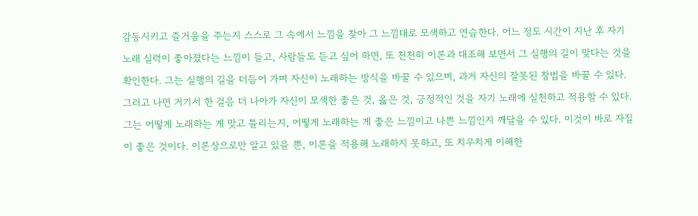감동시키고 즐거움을 주는지 스스로 그 속에서 느낌을 찾아 그 느낌대로 모색하고 연습한다. 어느 정도 시간이 지난 후 자기 노래 실력이 좋아졌다는 느낌이 들고, 사람들도 듣고 싶어 하면, 또 천천히 이론과 대조해 보면서 그 실행의 길이 맞다는 것을 확인한다. 그는 실행의 길을 더듬어 가며 자신이 노래하는 방식을 바꿀 수 있으며, 과거 자신의 잘못된 창법을 바꿀 수 있다. 그러고 나면 거기서 한 걸음 더 나아가 자신이 모색한 좋은 것, 옳은 것, 긍정적인 것을 자기 노래에 실천하고 적용할 수 있다. 그는 어떻게 노래하는 게 맞고 틀리는지, 어떻게 노래하는 게 좋은 느낌이고 나쁜 느낌인지 깨달을 수 있다. 이것이 바로 자질이 좋은 것이다. 이론상으로만 알고 있을 뿐, 이론을 적용해 노래하지 못하고, 또 치우치게 이해한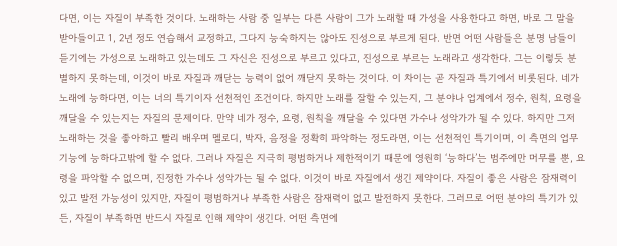다면, 이는 자질이 부족한 것이다. 노래하는 사람 중 일부는 다른 사람이 그가 노래할 때 가성을 사용한다고 하면, 바로 그 말을 받아들이고 1, 2년 정도 연습해서 교정하고, 그다지 능숙하지는 않아도 진성으로 부르게 된다. 반면 어떤 사람들은 분명 남들이 듣기에는 가성으로 노래하고 있는데도 그 자신은 진성으로 부르고 있다고, 진성으로 부르는 노래라고 생각한다. 그는 이렇듯 분별하지 못하는데, 이것이 바로 자질과 깨닫는 능력이 없어 깨닫지 못하는 것이다. 이 차이는 곧 자질과 특기에서 비롯된다. 네가 노래에 능하다면, 이는 너의 특기이자 선천적인 조건이다. 하지만 노래를 잘할 수 있는지, 그 분야나 업계에서 정수, 원칙, 요령을 깨달을 수 있는지는 자질의 문제이다. 만약 네가 정수, 요령, 원칙을 깨달을 수 있다면 가수나 성악가가 될 수 있다. 하지만 그저 노래하는 것을 좋아하고 빨리 배우며 멜로디, 박자, 음정을 정확히 파악하는 정도라면, 이는 선천적인 특기이며, 이 측면의 업무 기능에 능하다고밖에 할 수 없다. 그러나 자질은 지극히 평범하거나 제한적이기 때문에 영원히 ‘능하다’는 범주에만 머무를 뿐, 요령을 파악할 수 없으며, 진정한 가수나 성악가는 될 수 없다. 이것이 바로 자질에서 생긴 제약이다. 자질이 좋은 사람은 잠재력이 있고 발전 가능성이 있지만, 자질이 평범하거나 부족한 사람은 잠재력이 없고 발전하지 못한다. 그러므로 어떤 분야의 특기가 있든, 자질이 부족하면 반드시 자질로 인해 제약이 생긴다. 어떤 측면에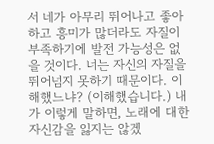서 네가 아무리 뛰어나고 좋아하고 흥미가 많더라도 자질이 부족하기에 발전 가능성은 없을 것이다. 너는 자신의 자질을 뛰어넘지 못하기 때문이다. 이해했느냐? (이해했습니다.) 내가 이렇게 말하면, 노래에 대한 자신감을 잃지는 않겠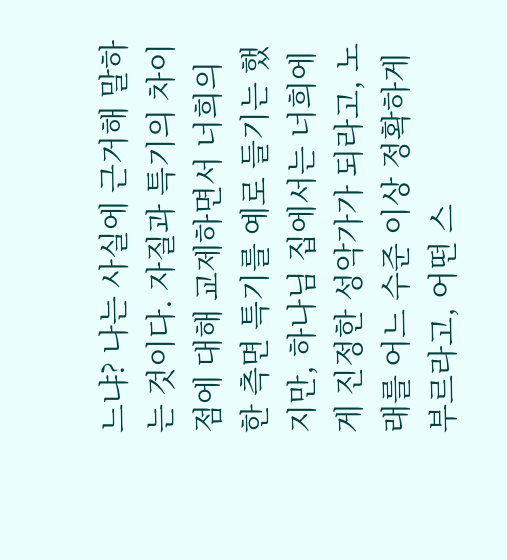느냐? 나는 사실에 근거해 말하는 것이다. 자질과 특기의 차이점에 대해 교제하면서 너희의 한 측면 특기를 예로 들기는 했지만, 하나님 집에서는 너희에게 진정한 성악가가 되라고, 노래를 어느 수준 이상 정확하게 부르라고, 어떤 스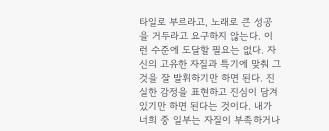타일로 부르라고, 노래로 큰 성공을 거두라고 요구하지 않는다. 이런 수준에 도달할 필요는 없다. 자신의 고유한 자질과 특기에 맞춰 그것을 잘 발휘하기만 하면 된다. 진실한 감정을 표현하고 진심이 담겨 있기만 하면 된다는 것이다. 내가 너희 중 일부는 자질이 부족하거나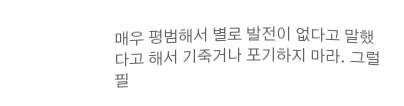매우 평범해서 별로 발전이 없다고 말했다고 해서 기죽거나 포기하지 마라. 그럴 필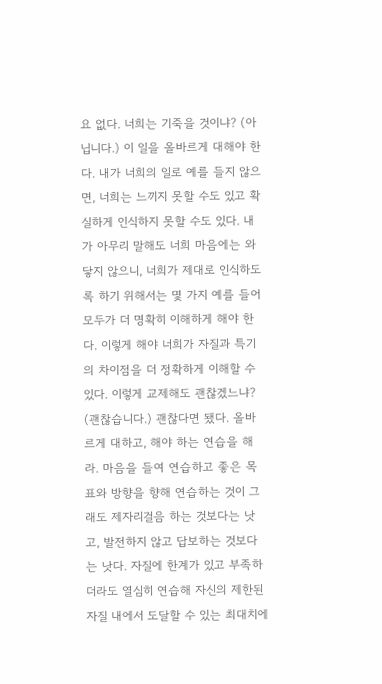요 없다. 너희는 기죽을 것이냐? (아닙니다.) 이 일을 올바르게 대해야 한다. 내가 너희의 일로 예를 들지 않으면, 너희는 느끼지 못할 수도 있고 확실하게 인식하지 못할 수도 있다. 내가 아무리 말해도 너희 마음에는 와닿지 않으니, 너희가 제대로 인식하도록 하기 위해서는 몇 가지 예를 들어 모두가 더 명확히 이해하게 해야 한다. 이렇게 해야 너희가 자질과 특기의 차이점을 더 정확하게 이해할 수 있다. 이렇게 교제해도 괜찮겠느냐? (괜찮습니다.) 괜찮다면 됐다. 올바르게 대하고, 해야 하는 연습을 해라. 마음을 들여 연습하고 좋은 목표와 방향을 향해 연습하는 것이 그래도 제자리걸음 하는 것보다는 낫고, 발전하지 않고 답보하는 것보다는 낫다. 자질에 한계가 있고 부족하더라도 열심히 연습해 자신의 제한된 자질 내에서 도달할 수 있는 최대치에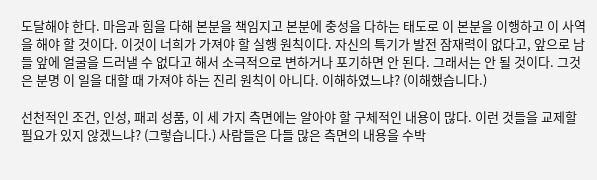도달해야 한다. 마음과 힘을 다해 본분을 책임지고 본분에 충성을 다하는 태도로 이 본분을 이행하고 이 사역을 해야 할 것이다. 이것이 너희가 가져야 할 실행 원칙이다. 자신의 특기가 발전 잠재력이 없다고, 앞으로 남들 앞에 얼굴을 드러낼 수 없다고 해서 소극적으로 변하거나 포기하면 안 된다. 그래서는 안 될 것이다. 그것은 분명 이 일을 대할 때 가져야 하는 진리 원칙이 아니다. 이해하였느냐? (이해했습니다.)

선천적인 조건, 인성, 패괴 성품, 이 세 가지 측면에는 알아야 할 구체적인 내용이 많다. 이런 것들을 교제할 필요가 있지 않겠느냐? (그렇습니다.) 사람들은 다들 많은 측면의 내용을 수박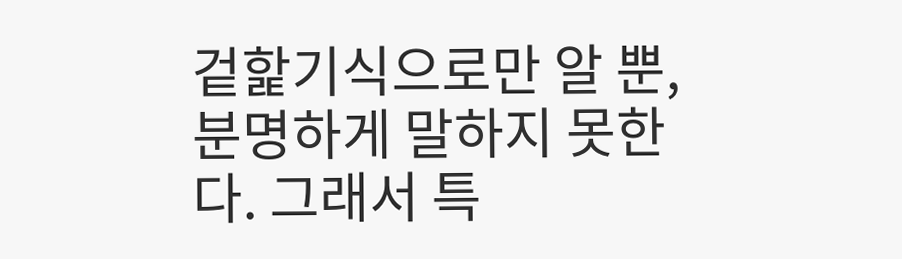겉핥기식으로만 알 뿐, 분명하게 말하지 못한다. 그래서 특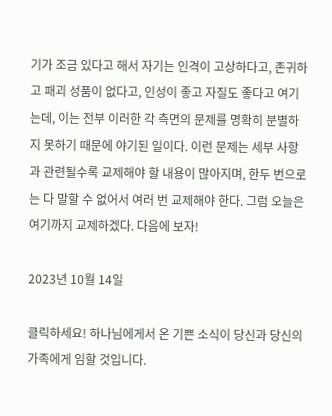기가 조금 있다고 해서 자기는 인격이 고상하다고, 존귀하고 패괴 성품이 없다고, 인성이 좋고 자질도 좋다고 여기는데, 이는 전부 이러한 각 측면의 문제를 명확히 분별하지 못하기 때문에 야기된 일이다. 이런 문제는 세부 사항과 관련될수록 교제해야 할 내용이 많아지며, 한두 번으로는 다 말할 수 없어서 여러 번 교제해야 한다. 그럼 오늘은 여기까지 교제하겠다. 다음에 보자!

2023년 10월 14일

클릭하세요! 하나님에게서 온 기쁜 소식이 당신과 당신의 가족에게 임할 것입니다.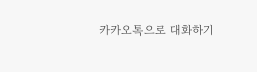카카오톡으로 대화하기